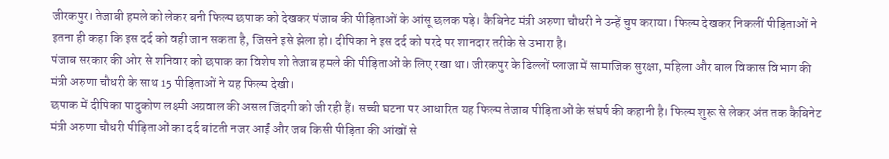जीरकपुर। तेजाबी हमले को लेकर बनी फिल्म छपाक को देखकर पंजाब की पीड़िताओं के आंसू छलक पड़े। कैबिनेट मंत्री अरुणा चौधरी ने उन्हें चुप कराया। फिल्म देखकर निकलीं पीड़िताओं ने इतना ही कहा कि इस दर्द को वही जान सकता है, जिसने इसे झेला हो। दीपिका ने इस दर्द को परदे पर शानदार तरीके से उभारा है।
पंजाब सरकार की ओर से शनिवार को छपाक का विशेष शो तेजाब हमले की पीड़िताओं के लिए रखा था। जीरकपुर के ढिल्लों प्लाजा में सामाजिक सुरक्षा, महिला और बाल विकास विभाग की मंत्री अरुणा चौधरी के साथ 15 पीड़िताओं ने यह फिल्म देखी।
छपाक में दीपिका पादुकोण लक्ष्मी अग्रवाल की असल जिंदगी को जी रही हैं। सच्ची घटना पर आधारित यह फिल्म तेजाब पीड़िताओं के संघर्ष की कहानी है। फिल्म शुरू से लेकर अंत तक कैबिनेट मंत्री अरुणा चौधरी पीड़िताओं का दर्द बांटती नजर आईं और जब किसी पीड़िता की आंखों से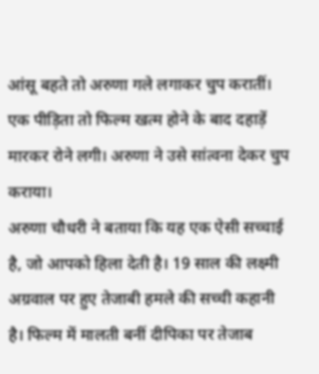आंसू बहते तो अरुणा गले लगाकर चुप करातीं। एक पीड़िता तो फिल्म खत्म होने के बाद दहाड़ें मारकर रोने लगी। अरुणा ने उसे सांत्वना देकर चुप कराया।
अरुणा चौधरी ने बताया कि यह एक ऐसी सच्चाई है, जो आपको हिला देती है। 19 साल की लक्ष्मी अग्रवाल पर हुए तेजाबी हमले की सच्ची कहानी है। फिल्म में मालती बनीं दीपिका पर तेजाब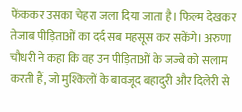फेंककर उसका चेहरा जला दिया जाता है। फिल्म देखकर तेजाब पीड़िताओं का दर्द सब महसूस कर सकेंगे। अरुणा चौधरी ने कहा कि वह उन पीड़िताओं के जज्बे को सलाम करती हैं, जो मुश्किलों के बावजूद बहादुरी और दिलेरी से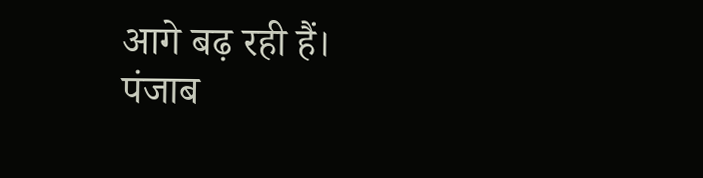आगे बढ़ रही हैं।
पंजाब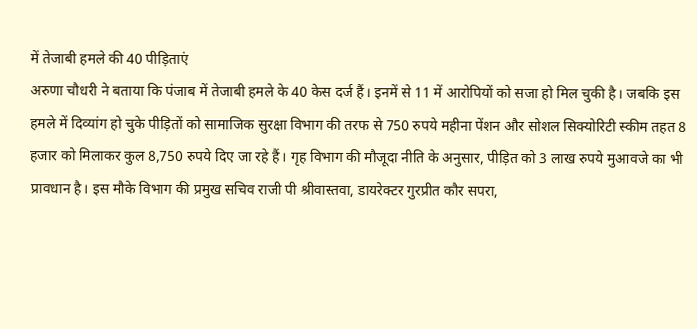में तेजाबी हमले की 40 पीड़िताएं
अरुणा चौधरी ने बताया कि पंजाब में तेजाबी हमले के 40 केस दर्ज हैं। इनमें से 11 में आरोपियों को सजा हो मिल चुकी है। जबकि इस हमले में दिव्यांग हो चुके पीड़ितों को सामाजिक सुरक्षा विभाग की तरफ से 750 रुपये महीना पेंशन और सोशल सिक्योरिटी स्कीम तहत 8 हजार को मिलाकर कुल 8,750 रुपये दिए जा रहे हैं। गृह विभाग की मौजूदा नीति के अनुसार, पीड़ित को 3 लाख रुपये मुआवजे का भी प्रावधान है। इस मौके विभाग की प्रमुख सचिव राजी पी श्रीवास्तवा, डायरेक्टर गुरप्रीत कौर सपरा,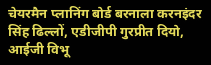चेयरमैन प्लानिंग बोर्ड बरनाला करनइंदर सिंह ढिल्लों, एडीजीपी गुरप्रीत दियो, आईजी विभू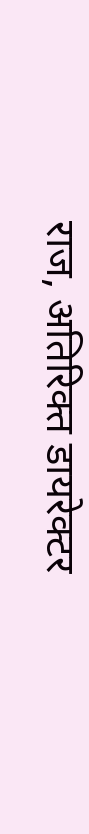राज, अतिरिक्त डायरेक्टर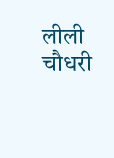लीली चौधरी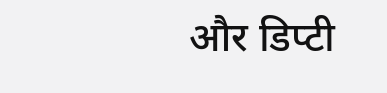और डिप्टी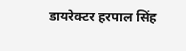डायरेक्टर हरपाल सिंह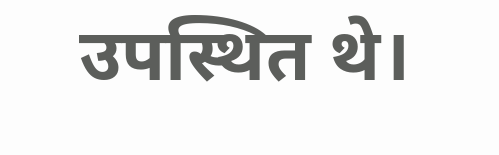उपस्थित थे।